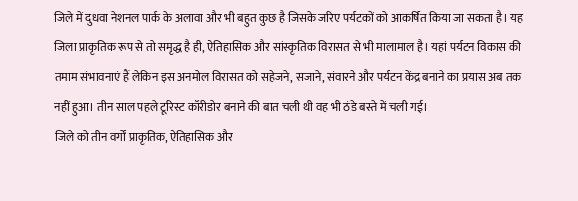जिले में दुधवा नेशनल पार्क के अलावा और भी बहुत कुछ है जिसके जरिए पर्यटकों को आकर्षित किया जा सकता है। यह जिला प्राकृतिक रूप से तो समृद्ध है ही, ऐतिहासिक और सांस्कृतिक विरासत से भी मालामाल है। यहां पर्यटन विकास की तमाम संभावनाएं हैं लेकिन इस अनमोल विरासत को सहेजने, सजाने, संवारने और पर्यटन केंद्र बनाने का प्रयास अब तक नहीं हुआ। तीन साल पहले टूरिस्ट कॉरीडोर बनाने की बात चली थी वह भी ठंडे बस्ते में चली गई।
जिले को तीन वर्गों प्राकृतिक, ऐतिहासिक और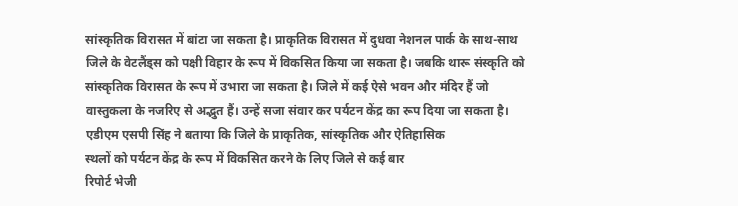सांस्कृतिक विरासत में बांटा जा सकता है। प्राकृतिक विरासत में दुधवा नेशनल पार्क के साथ-साथ जिले के वेटलैंड्स को पक्षी विहार के रूप में विकसित किया जा सकता है। जबकि थारू संस्कृति को सांस्कृतिक विरासत के रूप में उभारा जा सकता है। जिले में कई ऐसे भवन और मंदिर हैं जो वास्तुकला के नजरिए से अद्भुत हैं। उन्हें सजा संवार कर पर्यटन केंद्र का रूप दिया जा सकता है।
एडीएम एसपी सिंह ने बताया कि जिले के प्राकृतिक, सांस्कृतिक और ऐतिहासिक
स्थलों को पर्यटन केंद्र के रूप में विकसित करने के लिए जिले से कई बार
रिपोर्ट भेजी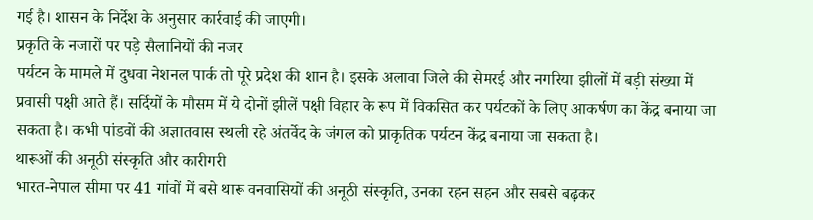गई है। शासन के निर्देश के अनुसार कार्रवाई की जाएगी।
प्रकृति के नजारों पर पड़े सैलानियों की नजर
पर्यटन के मामले में दुधवा नेशनल पार्क तो पूरे प्रदेश की शान है। इसके अलावा जिले की सेमरई और नगरिया झीलों में बड़ी संख्या में प्रवासी पक्षी आते हैं। सर्दियों के मौसम में ये दोनों झीलें पक्षी विहार के रूप में विकसित कर पर्यटकों के लिए आकर्षण का केंद्र बनाया जा सकता है। कभी पांडवों की अज्ञातवास स्थली रहे अंतर्वेद के जंगल को प्राकृतिक पर्यटन केंद्र बनाया जा सकता है।
थारूओं की अनूठी संस्कृति और कारीगरी
भारत-नेपाल सीमा पर 41 गांवों में बसे थारू वनवासियों की अनूठी संस्कृति, उनका रहन सहन और सबसे बढ़कर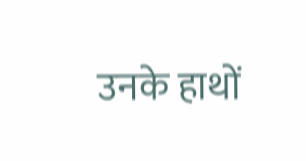उनके हाथों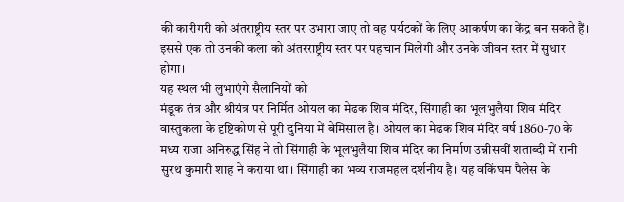की कारीगरी को अंतराष्ट्रीय स्तर पर उभारा जाए तो वह पर्यटकों के लिए आकर्षण का केंद्र बन सकते हैं। इससे एक तो उनकी कला को अंतरराष्ट्रीय स्तर पर पहचान मिलेगी और उनके जीवन स्तर में सुधार होगा।
यह स्थल भी लुभाएंगे सैलानियों को
मंडूक तंत्र और श्रीयंत्र पर निर्मित ओयल का मेढक शिव मंदिर, सिंगाही का भूलभुलैया शिव मंदिर वास्तुकला के दृष्टिकोण से पूरी दुनिया में बेमिसाल है। ओयल का मेढक शिव मंदिर वर्ष 1860-70 के मध्य राजा अनिरुद्ध सिंह ने तो सिंगाही के भूलभुलैया शिव मंदिर का निर्माण उन्नीसवीं शताब्दी में रानी सुरथ कुमारी शाह ने कराया था। सिंगाही का भव्य राजमहल दर्शनीय है। यह वकिंघम पैलेस के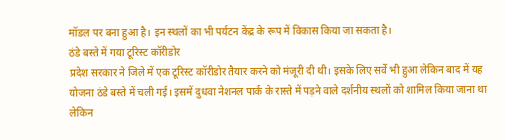मॉडल पर बना हुआ है। इन स्थलों का भी पर्यटन केंद्र के रूप में विकास किया जा सकता है।
ठंडे बस्ते में गया टूरिस्ट कॉरीडोर
प्रदेश सरकार ने जिले में एक टूरिस्ट कॉरीडोर तैयार करने को मंजूरी दी थी। इसके लिए सर्वे भी हुआ लेकिन बाद में यह योजना ठंडे बस्ते में चली गई। इसमें दुधवा नेशनल पार्क के रास्ते में पड़ने वाले दर्शनीय स्थलों को शामिल किया जाना था लेकिन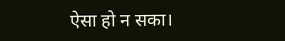ऐसा हो न सका।